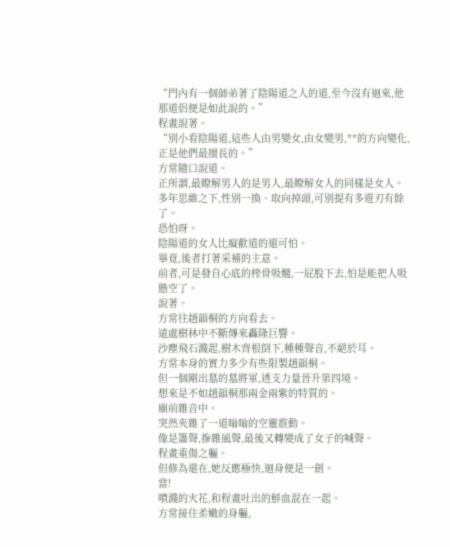“門內有一個師弟著了陰陽道之人的道,至今沒有迴來,他那道侶便是如此說的。”
程畫說著。
“別小看陰陽道,這些人由男變女,由女變男,**的方向變化,正是他們最擅長的。”
方常隨口說道。
正所謂,最瞭解男人的是男人,最瞭解女人的同樣是女人。
多年思維之下,性別一換、取向掉頭,可別提有多遊刃有餘了。
恐怕呀。
陰陽道的女人比癡歡道的還可怕。
畢竟,後者打著采補的主意。
前者,可是發自心底的榨骨吸髓,一屁股下去,怕是能把人吸懸空了。
說著。
方常往趙韻桐的方向看去。
遠處樹林中不斷傳來轟隆巨響。
沙塵飛石濺起,樹木齊根倒下,種種聲音,不絕於耳。
方常本身的實力多少有些限製趙韻桐。
但一個剛出墓的墓將軍,透支力量晉升第四境。
想來是不如趙韻桐那兩金兩紫的特質的。
廟前雜音中。
突然夾雜了一道嗡嗡的空靈震動。
像是簫聲,摻雜風聲,最後又轉變成了女子的喊聲。
程畫重傷之軀。
但修為還在,她反應極快,迴身便是一劍。
當!
噴濺的火花,和程畫吐出的鮮血混在一起。
方常接住柔嫩的身軀,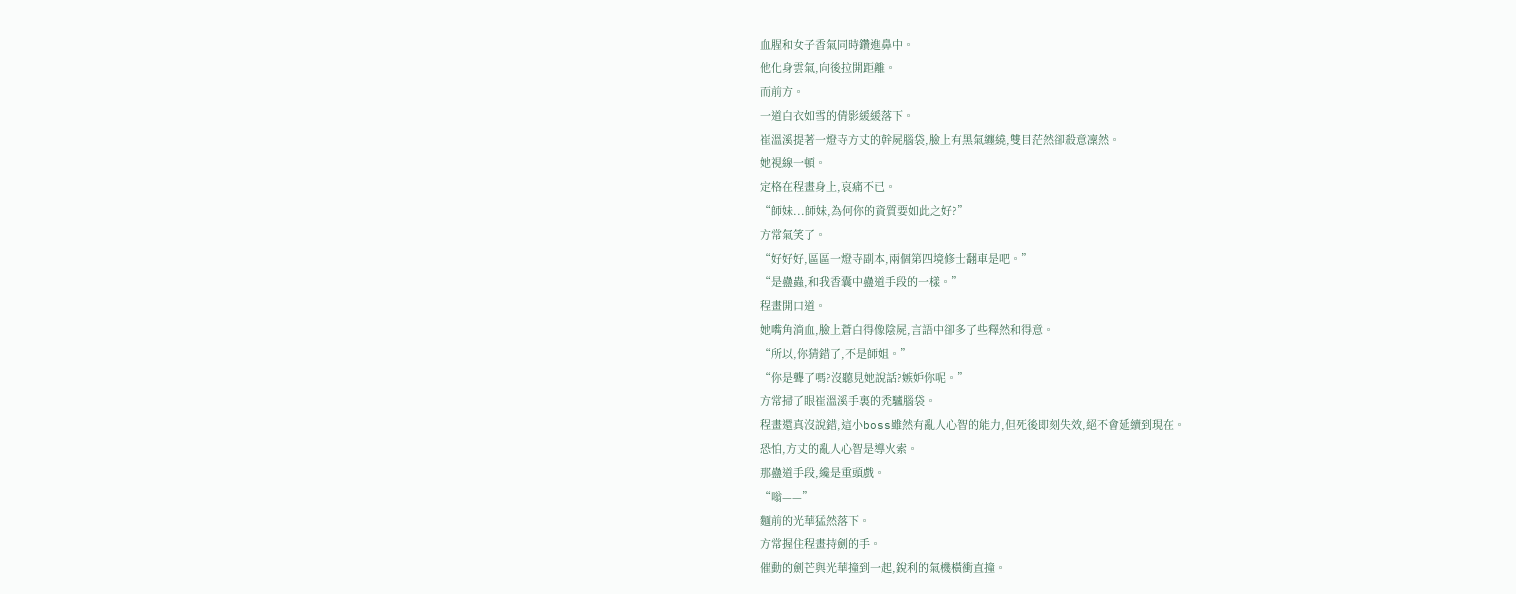血腥和女子香氣同時鑽進鼻中。
他化身雲氣,向後拉開距離。
而前方。
一道白衣如雪的倩影緩緩落下。
崔溫溪提著一燈寺方丈的幹屍腦袋,臉上有黑氣纏繞,雙目茫然卻殺意凜然。
她視線一頓。
定格在程畫身上,哀痛不已。
“師妹...師妹,為何你的資質要如此之好?”
方常氣笑了。
“好好好,區區一燈寺副本,兩個第四境修士翻車是吧。”
“是蠱蟲,和我香囊中蠱道手段的一樣。”
程畫開口道。
她嘴角淌血,臉上蒼白得像陰屍,言語中卻多了些釋然和得意。
“所以,你猜錯了,不是師姐。”
“你是聾了嗎?沒聽見她說話?嫉妒你呢。”
方常掃了眼崔溫溪手裏的禿驢腦袋。
程畫還真沒說錯,這小boss雖然有亂人心智的能力,但死後即刻失效,絕不會延續到現在。
恐怕,方丈的亂人心智是導火索。
那蠱道手段,纔是重頭戲。
“嗡——”
麵前的光華猛然落下。
方常握住程畫持劍的手。
催動的劍芒與光華撞到一起,銳利的氣機橫衝直撞。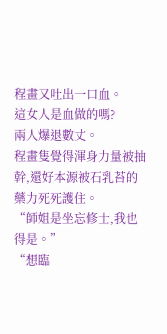程畫又吐出一口血。
這女人是血做的嗎?
兩人爆退數丈。
程畫隻覺得渾身力量被抽幹,還好本源被石乳苔的藥力死死護住。
“師姐是坐忘修士,我也得是。”
“想臨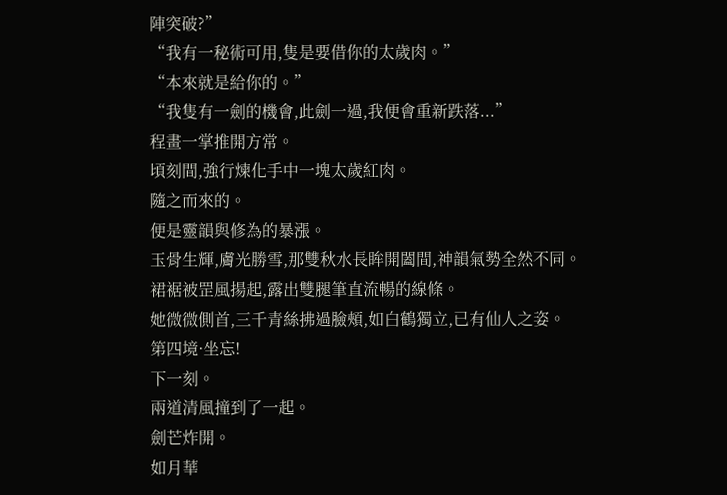陣突破?”
“我有一秘術可用,隻是要借你的太歲肉。”
“本來就是給你的。”
“我隻有一劍的機會,此劍一過,我便會重新跌落...”
程畫一掌推開方常。
頃刻間,強行煉化手中一塊太歲紅肉。
隨之而來的。
便是靈韻與修為的暴漲。
玉骨生輝,膚光勝雪,那雙秋水長眸開闔間,神韻氣勢全然不同。
裙裾被罡風揚起,露出雙腿筆直流暢的線條。
她微微側首,三千青絲拂過臉頰,如白鶴獨立,已有仙人之姿。
第四境·坐忘!
下一刻。
兩道清風撞到了一起。
劍芒炸開。
如月華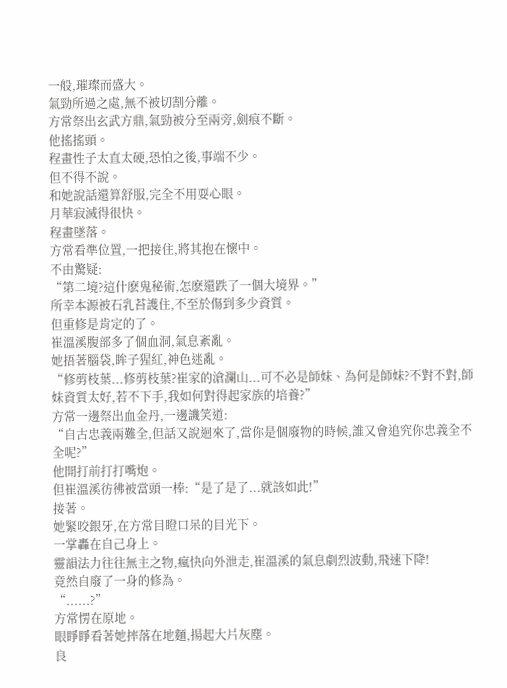一般,璀璨而盛大。
氣勁所過之處,無不被切割分離。
方常祭出玄武方鼎,氣勁被分至兩旁,劍痕不斷。
他搖搖頭。
程畫性子太直太硬,恐怕之後,事端不少。
但不得不說。
和她說話還算舒服,完全不用耍心眼。
月華寂滅得很快。
程畫墜落。
方常看準位置,一把接住,將其抱在懷中。
不由驚疑:
“第二境?這什麽鬼秘術,怎麽還跌了一個大境界。”
所幸本源被石乳苔護住,不至於傷到多少資質。
但重修是肯定的了。
崔溫溪腹部多了個血洞,氣息紊亂。
她捂著腦袋,眸子猩紅,神色迷亂。
“修剪枝葉...修剪枝葉?崔家的滄瀾山...可不必是師妹、為何是師妹?不對不對,師妹資質太好,若不下手,我如何對得起家族的培養?”
方常一邊祭出血金丹,一邊譏笑道:
“自古忠義兩難全,但話又說迴來了,當你是個廢物的時候,誰又會追究你忠義全不全呢?”
他開打前打打嘴炮。
但崔溫溪彷彿被當頭一棒:“是了是了...就該如此!”
接著。
她緊咬銀牙,在方常目瞪口呆的目光下。
一掌轟在自己身上。
靈韻法力往往無主之物,瘋快向外泄走,崔溫溪的氣息劇烈波動,飛速下降!
竟然自廢了一身的修為。
“......?”
方常愣在原地。
眼睜睜看著她摔落在地麵,揚起大片灰塵。
良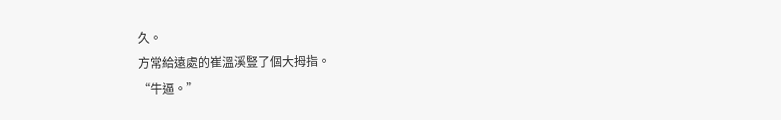久。
方常給遠處的崔溫溪豎了個大拇指。
“牛逼。”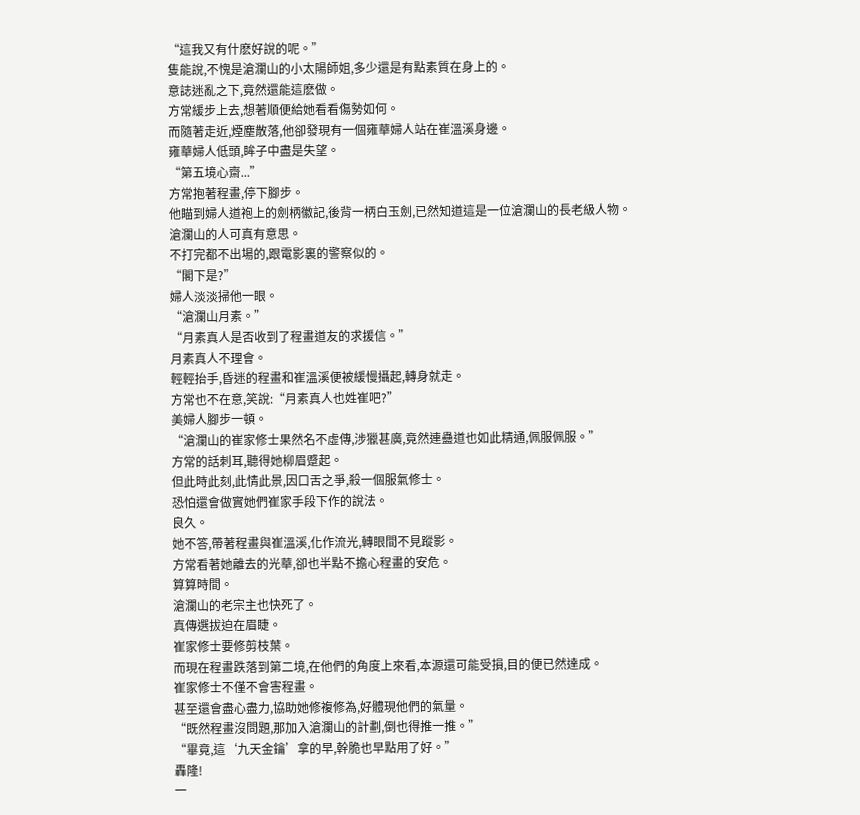“這我又有什麽好說的呢。”
隻能說,不愧是滄瀾山的小太陽師姐,多少還是有點素質在身上的。
意誌迷亂之下,竟然還能這麽做。
方常緩步上去,想著順便給她看看傷勢如何。
而隨著走近,煙塵散落,他卻發現有一個雍華婦人站在崔溫溪身邊。
雍華婦人低頭,眸子中盡是失望。
“第五境心齋...”
方常抱著程畫,停下腳步。
他瞄到婦人道袍上的劍柄徽記,後背一柄白玉劍,已然知道這是一位滄瀾山的長老級人物。
滄瀾山的人可真有意思。
不打完都不出場的,跟電影裏的警察似的。
“閣下是?”
婦人淡淡掃他一眼。
“滄瀾山月素。”
“月素真人是否收到了程畫道友的求援信。”
月素真人不理會。
輕輕抬手,昏迷的程畫和崔溫溪便被緩慢攝起,轉身就走。
方常也不在意,笑說:“月素真人也姓崔吧?”
美婦人腳步一頓。
“滄瀾山的崔家修士果然名不虛傳,涉獵甚廣,竟然連蠱道也如此精通,佩服佩服。”
方常的話刺耳,聽得她柳眉蹙起。
但此時此刻,此情此景,因口舌之爭,殺一個服氣修士。
恐怕還會做實她們崔家手段下作的說法。
良久。
她不答,帶著程畫與崔溫溪,化作流光,轉眼間不見蹤影。
方常看著她離去的光華,卻也半點不擔心程畫的安危。
算算時間。
滄瀾山的老宗主也快死了。
真傳選拔迫在眉睫。
崔家修士要修剪枝葉。
而現在程畫跌落到第二境,在他們的角度上來看,本源還可能受損,目的便已然達成。
崔家修士不僅不會害程畫。
甚至還會盡心盡力,協助她修複修為,好體現他們的氣量。
“既然程畫沒問題,那加入滄瀾山的計劃,倒也得推一推。”
“畢竟,這‘九天金鑰’拿的早,幹脆也早點用了好。”
轟隆!
一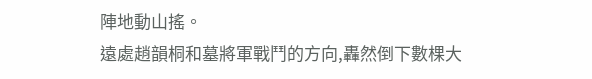陣地動山搖。
遠處趙韻桐和墓將軍戰鬥的方向,轟然倒下數棵大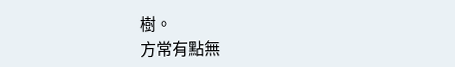樹。
方常有點無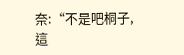奈:“不是吧桐子,這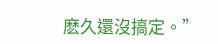麽久還沒搞定。”